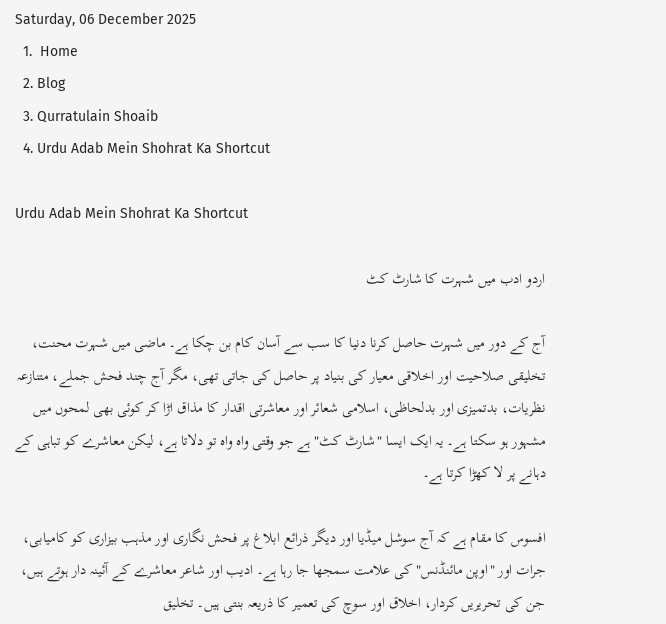Saturday, 06 December 2025
  1.  Home
  2. Blog
  3. Qurratulain Shoaib
  4. Urdu Adab Mein Shohrat Ka Shortcut

Urdu Adab Mein Shohrat Ka Shortcut

اردو ادب میں شہرت کا شارٹ کٹ

آج کے دور میں شہرت حاصل کرنا دنیا کا سب سے آسان کام بن چکا ہے۔ ماضی میں شہرت محنت، تخلیقی صلاحیت اور اخلاقی معیار کی بنیاد پر حاصل کی جاتی تھی، مگر آج چند فحش جملے، متنازعہ نظریات، بدتمیزی اور بدلحاظی، اسلامی شعائر اور معاشرتی اقدار کا مذاق اڑا کر کوئی بھی لمحوں میں مشہور ہو سکتا ہے۔ یہ ایک ایسا "شارٹ کٹ" ہے جو وقتی واہ واہ تو دلاتا ہے، لیکن معاشرے کو تباہی کے دہانے پر لا کھڑا کرتا ہے۔

افسوس کا مقام ہے کہ آج سوشل میڈیا اور دیگر ذرائع ابلاغ پر فحش نگاری اور مذہب بیزاری کو کامیابی، جرات اور "اوپن مائنڈنس" کی علامت سمجھا جا رہا ہے۔ ادیب اور شاعر معاشرے کے آئینہ دار ہوتے ہیں، جن کی تحریریں کردار، اخلاق اور سوچ کی تعمیر کا ذریعہ بنتی ہیں۔ تخلیق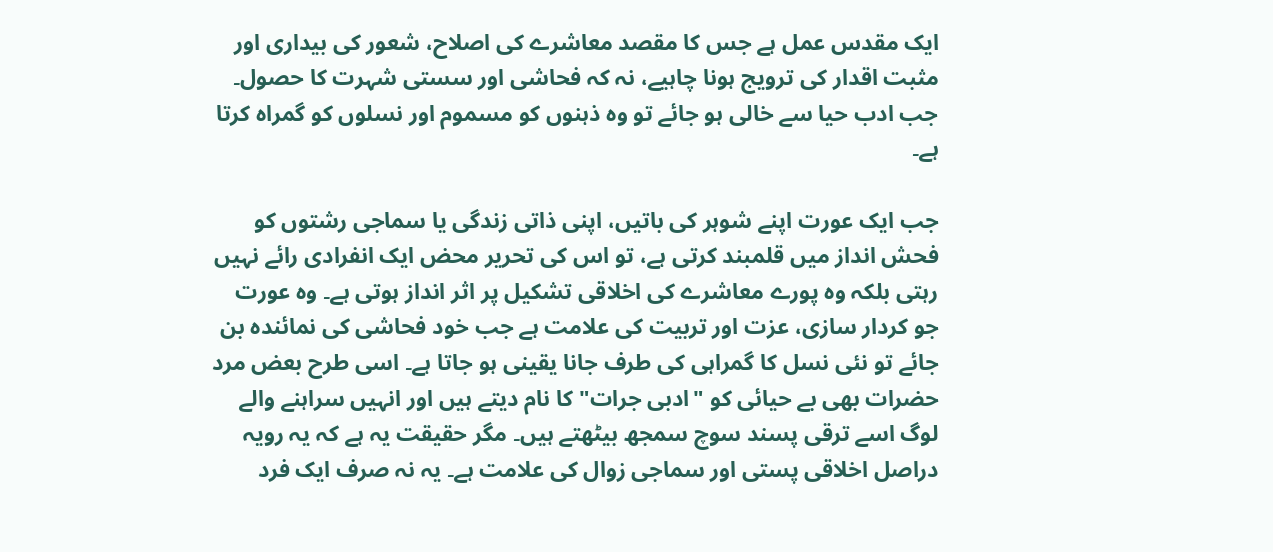ایک مقدس عمل ہے جس کا مقصد معاشرے کی اصلاح، شعور کی بیداری اور مثبت اقدار کی ترویج ہونا چاہیے، نہ کہ فحاشی اور سستی شہرت کا حصول۔ جب ادب حیا سے خالی ہو جائے تو وہ ذہنوں کو مسموم اور نسلوں کو گمراہ کرتا ہے۔

جب ایک عورت اپنے شوہر کی باتیں، اپنی ذاتی زندگی یا سماجی رشتوں کو فحش انداز میں قلمبند کرتی ہے، تو اس کی تحریر محض ایک انفرادی رائے نہیں رہتی بلکہ وہ پورے معاشرے کی اخلاقی تشکیل پر اثر انداز ہوتی ہے۔ وہ عورت جو کردار سازی، عزت اور تربیت کی علامت ہے جب خود فحاشی کی نمائندہ بن جائے تو نئی نسل کا گمراہی کی طرف جانا یقینی ہو جاتا ہے۔ اسی طرح بعض مرد حضرات بھی بے حیائی کو "ادبی جرات" کا نام دیتے ہیں اور انہیں سراہنے والے لوگ اسے ترقی پسند سوچ سمجھ بیٹھتے ہیں۔ مگر حقیقت یہ ہے کہ یہ رویہ دراصل اخلاقی پستی اور سماجی زوال کی علامت ہے۔ یہ نہ صرف ایک فرد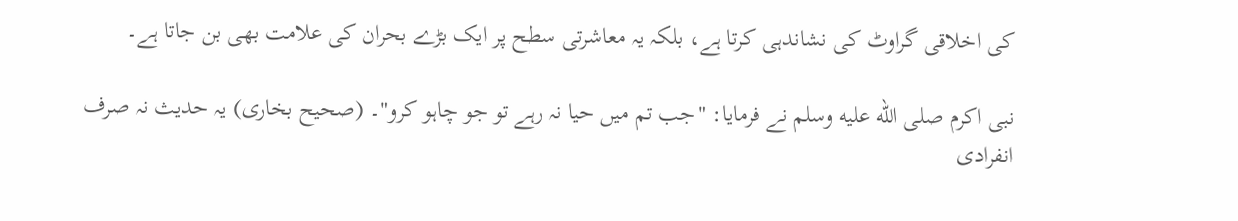کی اخلاقی گراوٹ کی نشاندہی کرتا ہے، بلکہ یہ معاشرتی سطح پر ایک بڑے بحران کی علامت بھی بن جاتا ہے۔

نبی اکرم صلى الله عليه وسلم نے فرمایا: "جب تم میں حیا نہ رہے تو جو چاہو کرو"۔ (صحیح بخاری) یہ حدیث نہ صرف انفرادی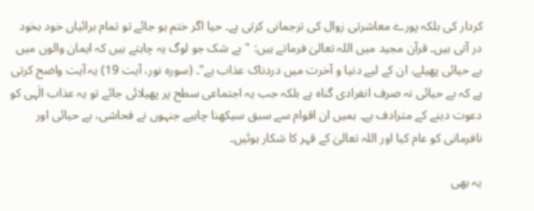کردار کی بلکہ پورے معاشرتی زوال کی ترجمانی کرتی ہے۔ حیا اگر ختم ہو جائے تو تمام برائیاں خود بخود در آتی ہیں۔ قرآن مجید میں اللہ تعالیٰ فرماتے ہیں: "بے شک جو لوگ یہ چاہتے ہیں کہ ایمان والوں میں بے حیائی پھیلے، ان کے لیے دنیا و آخرت میں دردناک عذاب ہے"۔ (سورہ نور، آیت 19) یہ آیت واضح کرتی ہے کہ بے حیائی نہ صرف انفرادی گناہ ہے بلکہ جب یہ اجتماعی سطح پر پھیلائی جائے تو یہ عذاب الٰہی کو دعوت دینے کے مترادف ہے۔ ہمیں ان اقوام سے سبق سیکھنا چاہیے جنہوں نے فحاشی، بے حیائی اور نافرمانی کو عام کیا اور اللہ تعالیٰ کے قہر کا شکار ہوئیں۔

یہ بھی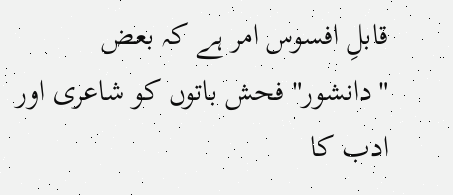قابلِ افسوس امر ہے کہ بعض "دانشور" فحش باتوں کو شاعری اور ادب کا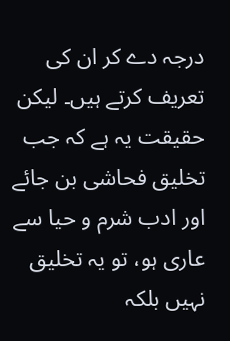درجہ دے کر ان کی تعریف کرتے ہیں۔ لیکن حقیقت یہ ہے کہ جب تخلیق فحاشی بن جائے اور ادب شرم و حیا سے عاری ہو، تو یہ تخلیق نہیں بلکہ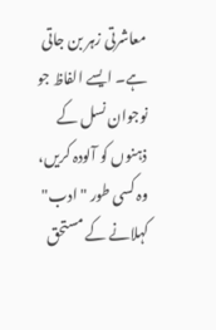معاشرتی زہر بن جاتی ہے۔ ایسے الفاظ جو نوجوان نسل کے ذہنوں کو آلودہ کریں، وہ کسی طور " ادب" کہلانے کے مستحق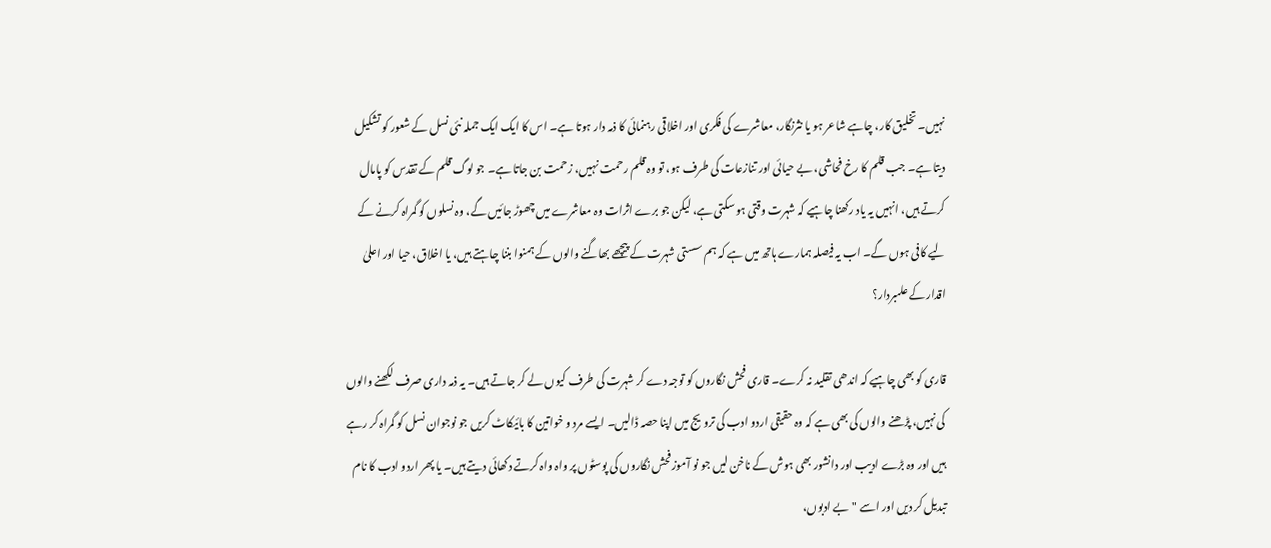نہیں۔ تخلیق کار، چاہے شاعر ہو یا نثرنگار، معاشرے کی فکری اور اخلاقی رہنمائی کا ذمہ دار ہوتا ہے۔ اس کا ایک ایک جملہ نئی نسل کے شعور کو تشکیل دیتا ہے۔ جب قلم کا رخ فحاشی، بے حیائی اور تنازعات کی طرف ہو، تو وہ قلم رحمت نہیں، زحمت بن جاتا ہے۔ جو لوگ قلم کے تقدس کو پامال کرتے ہیں، انہیں یہ یاد رکھنا چاہیے کہ شہرت وقتی ہو سکتی ہے، لیکن جو برے اثرات وہ معاشرے میں چھوڑ جائیں گے، وہ نسلوں کو گمراہ کرنے کے لیے کافی ہوں گے۔ اب یہ فیصلہ ہمارے ہاتھ میں ہے کہ ہم سستی شہرت کے پیچھے بھاگنے والوں کے ہمنوا بننا چاہتے ہیں، یا اخلاق، حیا اور اعلیٰ اقدار کے علمبردار؟

قاری کو بھی چاہیے کہ اندھی تقلید نہ کرے۔ قاری فحش نگاروں کو توجہ دے کر شہرت کی طرف کیوں لے کر جاتے ہیں۔ یہ ذمہ داری صرف لکھنے والوں کی نہیں، پڑھنے والوں کی بھی ہے کہ وہ حقیقی اردو ادب کی ترویج میں اپنا حصہ ڈالیں۔ ایسے مرد و خواتین کا بائیکاٹ کریں جو نوجوان نسل کو گمراہ کر رہے ہیں اور وہ بڑے ادیب اور دانشور بھی ہوش کے ناخن لیں جو نو آموز فحش نگاروں کی پوسٹوں پر واہ واہ کرتے دکھائی دیتے ہیں۔ یا پھر اردو ادب کا نام تبدیل کر دیں اور اسے "بے ادبوں،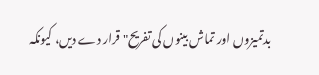بدتمیزوں اور تماش بینوں کی تفریح" قرار دے دیں، کیونکہ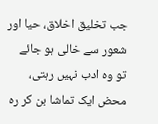جب تخلیق اخلاق، حیا اور شعور سے خالی ہو جائے تو وہ ادب نہیں رہتی، محض ایک تماشا بن کر رہ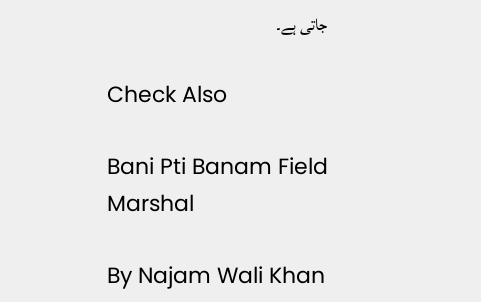جاتی ہے۔

Check Also

Bani Pti Banam Field Marshal

By Najam Wali Khan